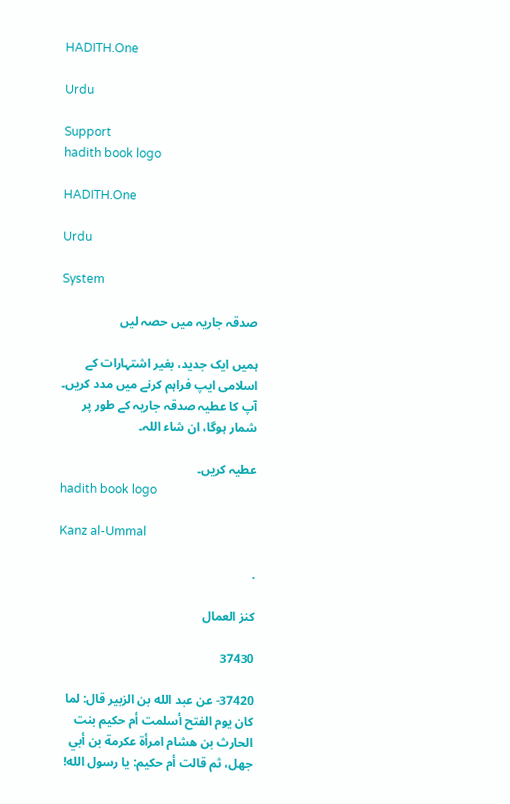HADITH.One

Urdu

Support
hadith book logo

HADITH.One

Urdu

System

صدقہ جاریہ میں حصہ لیں

ہمیں ایک جدید، بغیر اشتہارات کے اسلامی ایپ فراہم کرنے میں مدد کریں۔ آپ کا عطیہ صدقہ جاریہ کے طور پر شمار ہوگا، ان شاء اللہ۔

عطیہ کریں۔
hadith book logo

Kanz al-Ummal

.

كنز العمال

37430

37420- عن عبد الله بن الزبير قال: لما كان يوم الفتح أسلمت أم حكيم بنت الحارث بن هشام امرأة عكرمة بن أبي جهل، ثم قالت أم حكيم: يا رسول الله!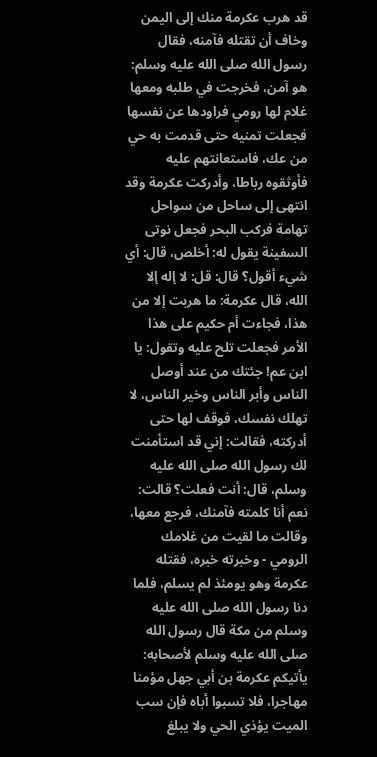قد هرب عكرمة منك إلى اليمن وخاف أن تقتله فآمنه، فقال رسول الله صلى الله عليه وسلم: هو آمن، فخرجت في طلبه ومعها غلام لها رومي فراودها عن نفسها فجعلت تمنيه حتى قدمت به حي من عك، فاستعانتهم عليه فأوثقوه رباطا، وأدركت عكرمة وقد انتهى إلى ساحل من سواحل تهامة فركب البحر فجعل نوتى السفينة يقول له: أخلص، قال: أي شيء أقول؟ قال: قل: لا إله إلا الله، قال عكرمة: ما هربت إلا من هذا، فجاءت أم حكيم على هذا الأمر فجعلت تلح عليه وتقول: يا ابن عم! جئتك من عند أوصل الناس وأبر الناس وخير الناس، لا تهلك نفسك، فوقف لها حتى أدركته، فقالت: إني قد استأمنت لك رسول الله صلى الله عليه وسلم، قال: أنت فعلت؟ قالت: نعم أنا كلمته فآمنك، فرجع معها، وقالت ما لقيت من غلامك الرومي - وخبرته خبره، فقتله عكرمة وهو يومئذ لم يسلم، فلما دنا رسول الله صلى الله عليه وسلم من مكة قال رسول الله صلى الله عليه وسلم لأصحابه: يأتيكم عكرمة بن أبي جهل مؤمنا مهاجرا، فلا تسبوا أباه فإن سب الميت يؤذي الحي ولا يبلغ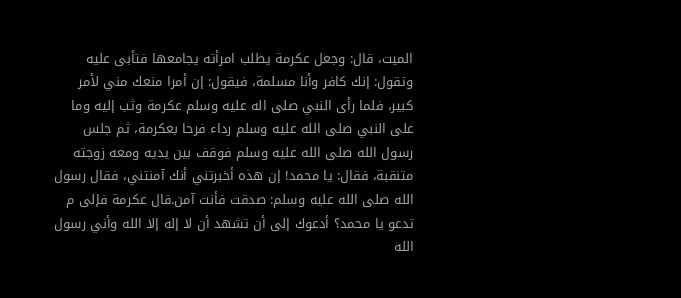الميت، قال: وجعل عكرمة يطلب امرأته يجامعها فتأبى عليه وتقول: إنك كافر وأنا مسلمة، فيقول: إن أمرا منعك مني لأمر كبير، فلما رأى النبي صلى اله عليه وسلم عكرمة وثب إليه وما على النبي صلى الله عليه وسلم رداء فرحا بعكرمة، ثم جلس رسول الله صلى الله عليه وسلم فوقف بين يديه ومعه زوجته متنقبة، فقال: يا محمد! إن هذه أخبرتني أنك آمنتني، فقال رسول الله صلى الله عليه وسلم: صدقت فأنت آمن.قال عكرمة فإلى م تدعو يا محمد؟ أدعوك إلى أن تشهد أن لا إله إلا الله وأني رسول الله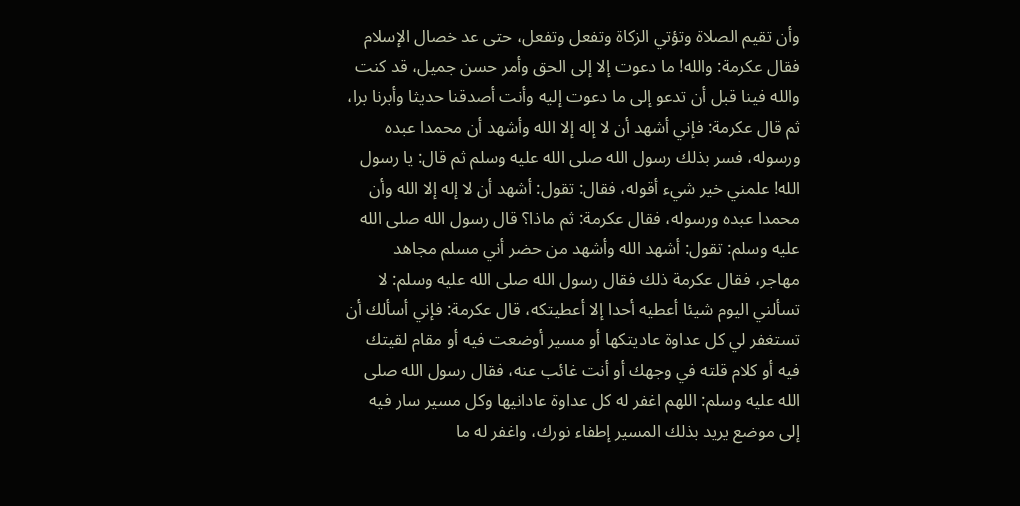وأن تقيم الصلاة وتؤتي الزكاة وتفعل وتفعل، حتى عد خصال الإسلام فقال عكرمة: والله! ما دعوت إلا إلى الحق وأمر حسن جميل، قد كنت والله فينا قبل أن تدعو إلى ما دعوت إليه وأنت أصدقنا حديثا وأبرنا برا، ثم قال عكرمة: فإني أشهد أن لا إله إلا الله وأشهد أن محمدا عبده ورسوله، فسر بذلك رسول الله صلى الله عليه وسلم ثم قال: يا رسول الله! علمني خير شيء أقوله، فقال: تقول: أشهد أن لا إله إلا الله وأن محمدا عبده ورسوله، فقال عكرمة: ثم ماذا؟ قال رسول الله صلى الله عليه وسلم: تقول: أشهد الله وأشهد من حضر أني مسلم مجاهد مهاجر، فقال عكرمة ذلك فقال رسول الله صلى الله عليه وسلم: لا تسألني اليوم شيئا أعطيه أحدا إلا أعطيتكه، قال عكرمة: فإني أسألك أن تستغفر لي كل عداوة عاديتكها أو مسير أوضعت فيه أو مقام لقيتك فيه أو كلام قلته في وجهك أو أنت غائب عنه، فقال رسول الله صلى الله عليه وسلم: اللهم اغفر له كل عداوة عادانيها وكل مسير سار فيه إلى موضع يريد بذلك المسير إطفاء نورك، واغفر له ما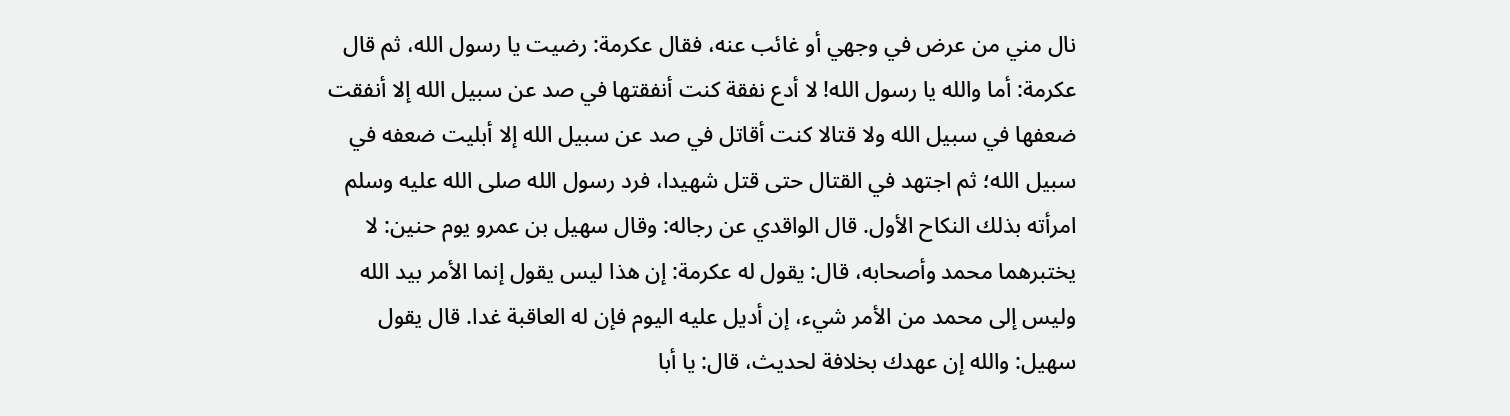نال مني من عرض في وجهي أو غائب عنه، فقال عكرمة: رضيت يا رسول الله، ثم قال عكرمة: أما والله يا رسول الله! لا أدع نفقة كنت أنفقتها في صد عن سبيل الله إلا أنفقت ضعفها في سبيل الله ولا قتالا كنت أقاتل في صد عن سبيل الله إلا أبليت ضعفه في سبيل الله؛ ثم اجتهد في القتال حتى قتل شهيدا، فرد رسول الله صلى الله عليه وسلم امرأته بذلك النكاح الأول. قال الواقدي عن رجاله: وقال سهيل بن عمرو يوم حنين: لا يختبرهما محمد وأصحابه، قال: يقول له عكرمة: إن هذا ليس يقول إنما الأمر بيد الله وليس إلى محمد من الأمر شيء، إن أديل عليه اليوم فإن له العاقبة غدا. قال يقول سهيل: والله إن عهدك بخلافة لحديث، قال: يا أبا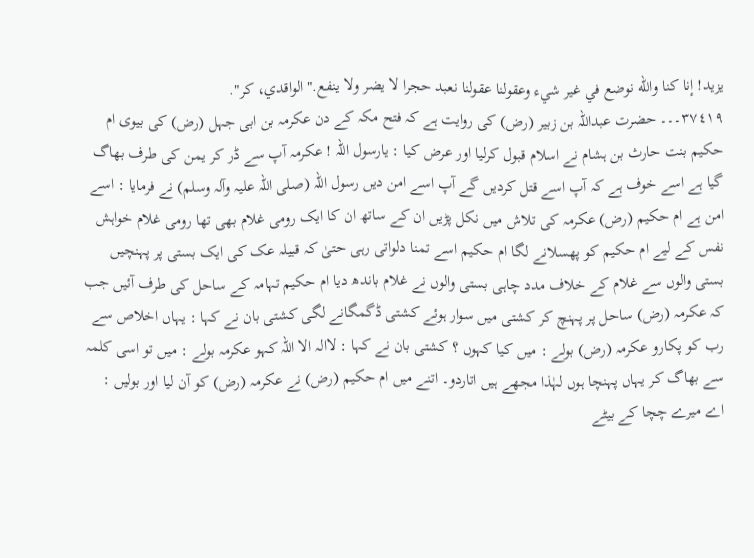يزيد! إنا كنا والله نوضع في غير شيء وعقولنا عقولنا نعبد حجرا لا يضر ولا ينفع."الواقدي، كر".
٣٧٤١٩۔۔۔ حضرت عبداللہ بن زبیر (رض) کی روایت ہے کہ فتح مکہ کے دن عکرمہ بن ابی جہل (رض) کی بیوی ام حکیم بنت حارث بن ہشام نے اسلام قبول کرلیا اور عرض کیا : یارسول اللہ ! عکرمہ آپ سے ڈر کر یمن کی طرف بھاگ گیا ہے اسے خوف ہے کہ آپ اسے قتل کردیں گے آپ اسے امن دیں رسول اللہ (صلی اللہ علیہ وآلہ وسلم) نے فرمایا : اسے امن ہے ام حکیم (رض) عکرمہ کی تلاش میں نکل پڑیں ان کے ساتھ ان کا ایک رومی غلام بھی تھا رومی غلام خواہش نفس کے لیے ام حکیم کو پھسلانے لگا ام حکیم اسے تمنا دلواتی رہی حتیٰ کہ قبیلہ عک کی ایک بستی پر پہنچیں بستی والوں سے غلام کے خلاف مدد چاہی بستی والوں نے غلام باندھ دیا ام حکیم تہامہ کے ساحل کی طرف آئیں جب کہ عکرمہ (رض) ساحل پر پہنچ کر کشتی میں سوار ہوئے کشتی ڈگمگانے لگی کشتی بان نے کہا : یہاں اخلاص سے رب کو پکارو عکرمہ (رض) بولے : میں کیا کہوں ؟ کشتی بان نے کہا : لاالہ الا اللہ کہو عکرمہ بولے : میں تو اسی کلمہ سے بھاگ کر یہاں پہنچا ہوں لہٰذا مجھے ہیں اتاردو۔ اتنے میں ام حکیم (رض) نے عکرمہ (رض) کو آن لیا اور بولیں : اے میرے چچا کے بیٹے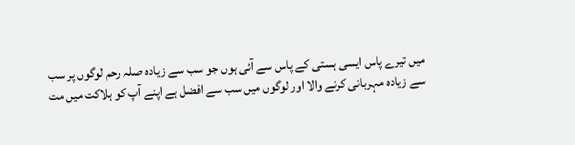میں تیرے پاس ایسی ہستی کے پاس سے آئی ہوں جو سب سے زیادہ صلہ رحم لوگوں پر سب سے زیادہ مہربانی کرنے والا اور لوگوں میں سب سے افضل ہے اپنے آپ کو ہلاکت میں مت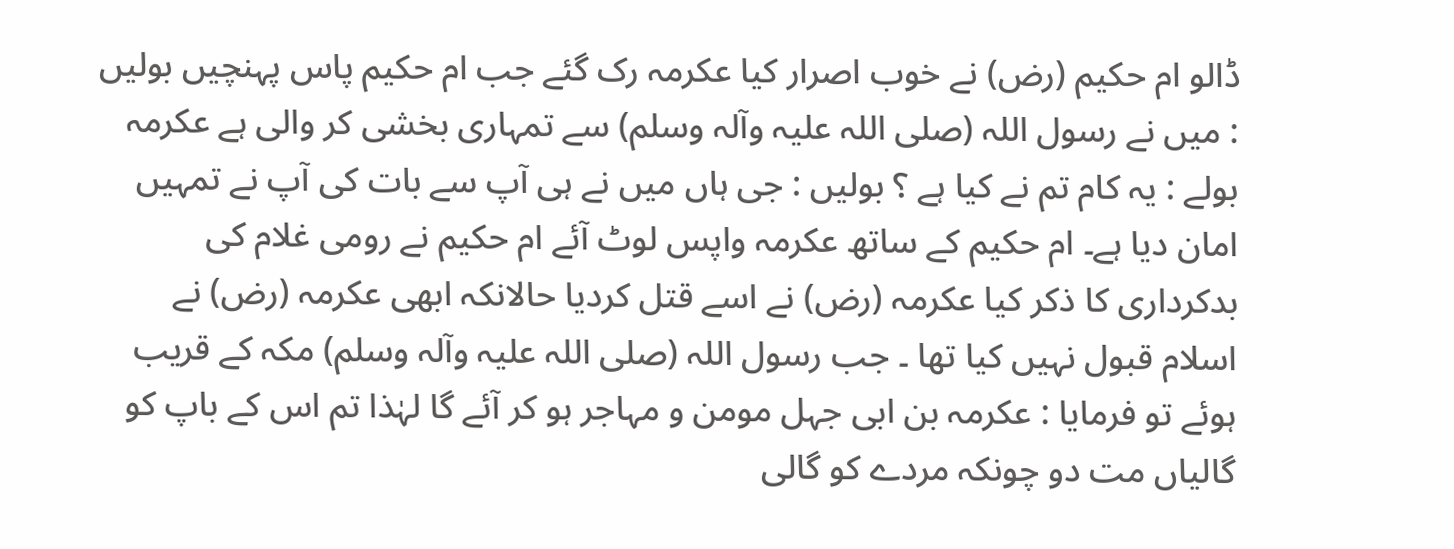ڈالو ام حکیم (رض) نے خوب اصرار کیا عکرمہ رک گئے جب ام حکیم پاس پہنچیں بولیں : میں نے رسول اللہ (صلی اللہ علیہ وآلہ وسلم) سے تمہاری بخشی کر والی ہے عکرمہ بولے : یہ کام تم نے کیا ہے ؟ بولیں : جی ہاں میں نے ہی آپ سے بات کی آپ نے تمہیں امان دیا ہے۔ ام حکیم کے ساتھ عکرمہ واپس لوٹ آئے ام حکیم نے رومی غلام کی بدکرداری کا ذکر کیا عکرمہ (رض) نے اسے قتل کردیا حالانکہ ابھی عکرمہ (رض) نے اسلام قبول نہیں کیا تھا ۔ جب رسول اللہ (صلی اللہ علیہ وآلہ وسلم) مکہ کے قریب ہوئے تو فرمایا : عکرمہ بن ابی جہل مومن و مہاجر ہو کر آئے گا لہٰذا تم اس کے باپ کو گالیاں مت دو چونکہ مردے کو گالی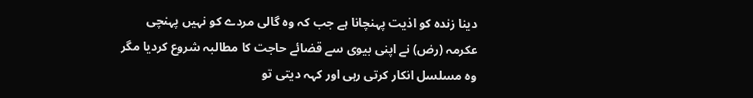دینا زندہ کو اذیت پہنچانا ہے جب کہ وہ گالی مردے کو نہیں پہنچی عکرمہ (رض) نے اپنی بیوی سے قضائے حاجت کا مطالبہ شروع کردیا مگر وہ مسلسل انکار کرتی رہی اور کہہ دیتی تو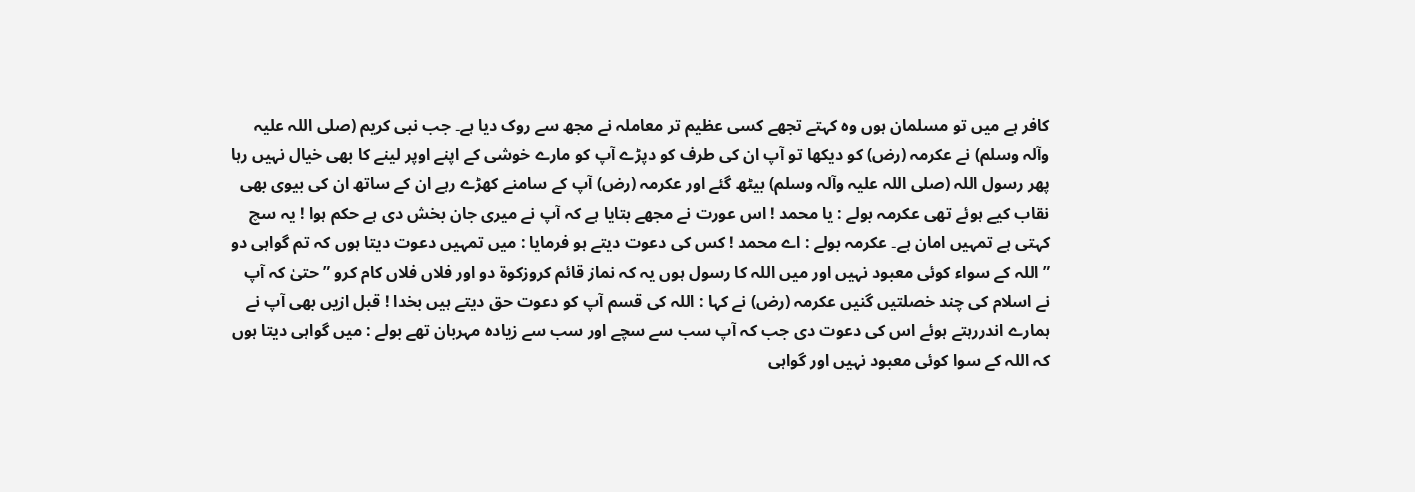کافر ہے میں تو مسلمان ہوں وہ کہتے تجھے کسی عظیم تر معاملہ نے مجھ سے روک دیا ہے۔ جب نبی کریم (صلی اللہ علیہ وآلہ وسلم) نے عکرمہ (رض) کو دیکھا تو آپ ان کی طرف کو دپڑے آپ کو مارے خوشی کے اپنے اوپر لینے کا بھی خیال نہیں رہا پھر رسول اللہ (صلی اللہ علیہ وآلہ وسلم) بیٹھ گئے اور عکرمہ (رض) آپ کے سامنے کھڑے رہے ان کے ساتھ ان کی بیوی بھی نقاب کیے ہوئے تھی عکرمہ بولے : یا محمد ! اس عورت نے مجھے بتایا ہے کہ آپ نے میری جان بخش دی ہے حکم ہوا ! یہ سچ کہتی ہے تمہیں امان ہے۔ عکرمہ بولے : اے محمد ! کس کی دعوت دیتے ہو فرمایا : میں تمہیں دعوت دیتا ہوں کہ تم گواہی دو ” اللہ کے سواء کوئی معبود نہیں اور میں اللہ کا رسول ہوں یہ کہ نماز قائم کروزکوۃ دو اور فلاں فلاں کام کرو ” حتیٰ کہ آپ نے اسلام کی چند خصلتیں گنیں عکرمہ (رض) نے کہا : اللہ کی قسم آپ کو دعوت حق دیتے ہیں بخدا ! قبل ازیں بھی آپ نے ہمارے اندررہتے ہوئے اس کی دعوت دی جب کہ آپ سب سے سچے اور سب سے زیادہ مہربان تھے بولے : میں گواہی دیتا ہوں کہ اللہ کے سوا کوئی معبود نہیں اور گواہی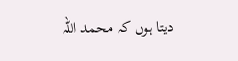دیتا ہوں کہ محمد اللہ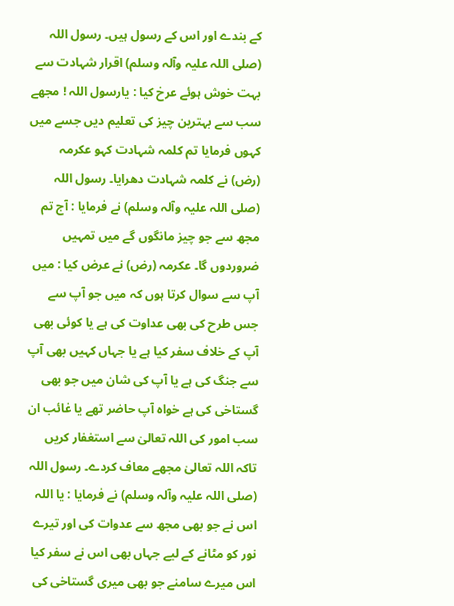کے بندے اور اس کے رسول ہیں۔ رسول اللہ (صلی اللہ علیہ وآلہ وسلم) اقرار شہادت سے بہت خوش ہوئے عرخ کیا : یارسول اللہ ! مجھے سب سے بہترین چیز کی تعلیم دیں جسے میں کہوں فرمایا تم کلمہ شہادت کہو عکرمہ (رض) نے کلمہ شہادت دھرایا۔ رسول اللہ (صلی اللہ علیہ وآلہ وسلم) نے فرمایا : آج تم مجھ سے جو چیز مانگوں گے میں تمہیں ضروردوں گا۔ عکرمہ (رض) نے عرض کیا : میں آپ سے سوال کرتا ہوں کہ میں جو آپ سے جس طرح کی بھی عداوت کی ہے یا کوئی بھی آپ کے خلاف سفر کیا ہے یا جہاں کہیں بھی آپ سے جنگ کی ہے یا آپ کی شان میں جو بھی گستاخی کی ہے خواہ آپ حاضر تھے یا غائب ان سب امور کی اللہ تعالیٰ سے استغفار کریں تاکہ اللہ تعالیٰ مجھے معاف کردے۔ رسول اللہ (صلی اللہ علیہ وآلہ وسلم) نے فرمایا : یا اللہ اس نے جو بھی مجھ سے عدوات کی اور تیرے نور کو مٹانے کے لیے جہاں بھی اس نے سفر کیا اس میرے سامنے جو بھی میری گستاخی کی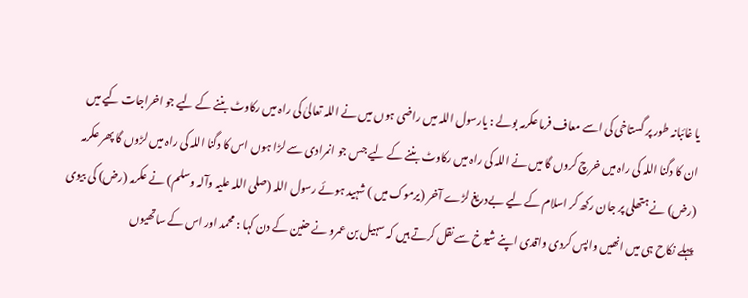یا غائبانہ طور پر گستاخی کی اسے معاف فرما عکرمہ بولے : یارسول اللہ میں راضی ہوں میں نے اللہ تعالیٰ کی راہ میں رکاوٹ بننے کے لیے جو اخراجات کیے میں ان کا دگنا اللہ کی راہ میں خرچ کروں گا میں نے اللہ کی راہ میں رکاوٹ بننے کے لیے جس جو انمرادی سے لڑا ہوں اس کا دگنا اللہ کی راہ میں لڑوں گا پھر عکرمہ (رض) نے ہتھلی پر جان رکھ کر اسلام کے لیے بےدریغ لڑے آخر (یرموک میں ) شہید ہوئے رسول اللہ (صلی اللہ علیہ وآلہ وسلم) نے عکرمہ (رض) کی بیوی پہلے نکاح ہی میں انھیں واپس کردی واقدی اپنے شیوخ سے نقل کرتے ہیں کہ سہیل بن عمرو نے حنین کے دن کہا : محمد اور اس کے ساتھیوں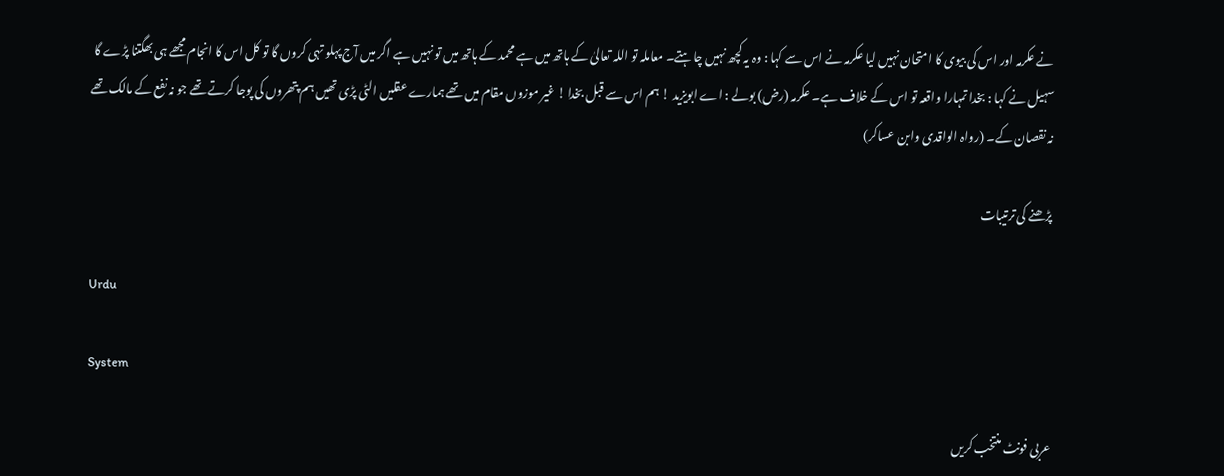نے عکرمہ اور اس کی بیوی کا امتحان نہیں لیا عکرمہ نے اس سے کہا : وہ یہ کچھ نہیں چاہتے۔ معاملہ تو اللہ تعالیٰ کے ہاتھ میں ہے محمد کے ہاتھ میں تو نہیں ہے اگر میں آج پہلو تہی کروں گا تو کل اس کا انجام مجھے ہی بھگتنا پڑے گا سہیل نے کہا : بخدا تمہارا واقعہ تو اس کے خلاف ہے۔ عکرمہ (رض) بولے : اے ابویزید ! ہم اس سے قبل بخدا ! غیر موزوں مقام میں تھے ہمارے عقلیں الٹی پڑی تھیں ہم پتھروں کی پوجا کرتے تھے جو نہ نفع کے مالک تھے نہ نقصان کے۔ (رواہ الواقدی وابن عساکر)

پڑھنے کی ترتیبات

Urdu

System

عربی فونٹ منتخب کریں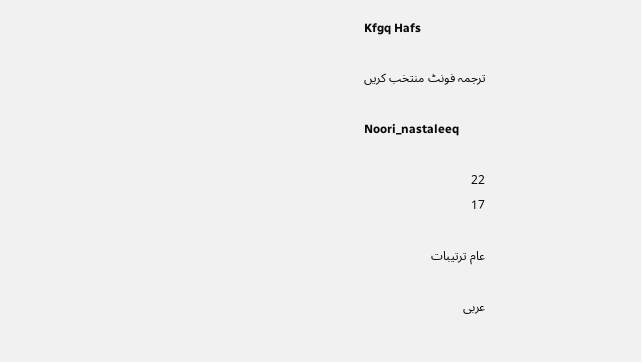Kfgq Hafs

ترجمہ فونٹ منتخب کریں

Noori_nastaleeq

22
17

عام ترتیبات

عربی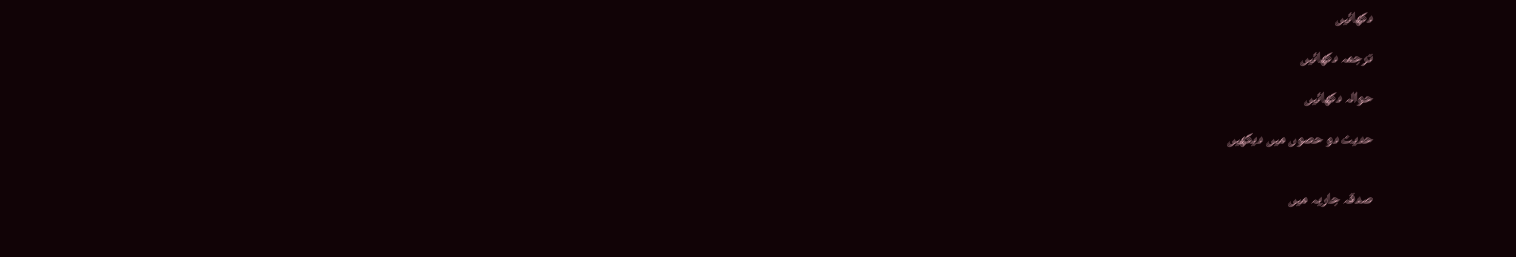دکھائیں

ترجمہ دکھائیں

حوالہ دکھائیں

حدیث دو حصوں میں دیکھیں


صدقہ جاریہ میں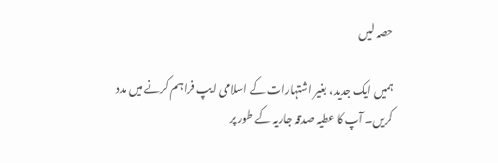حصہ لیں

ہمیں ایک جدید، بغیر اشتہارات کے اسلامی ایپ فراہم کرنے میں مدد کریں۔ آپ کا عطیہ صدقہ جاریہ کے طور پر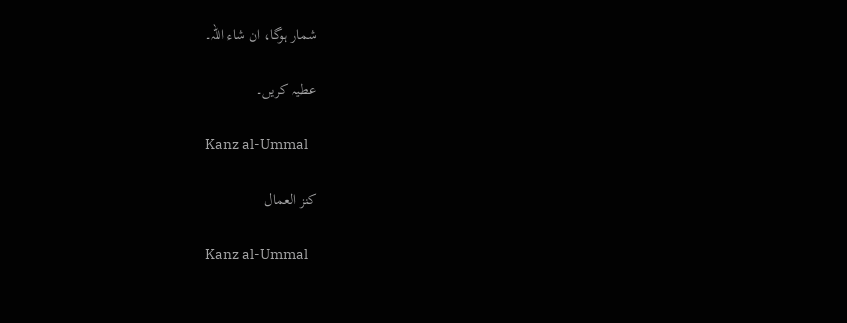شمار ہوگا، ان شاء اللہ۔

عطیہ کریں۔

Kanz al-Ummal

كنز العمال

Kanz al-Ummal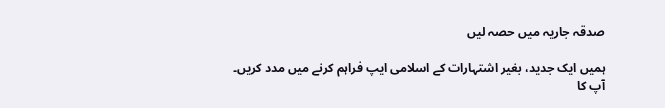صدقہ جاریہ میں حصہ لیں

ہمیں ایک جدید، بغیر اشتہارات کے اسلامی ایپ فراہم کرنے میں مدد کریں۔ آپ کا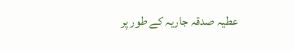عطیہ صدقہ جاریہ کے طور پر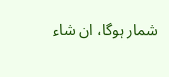شمار ہوگا، ان شاء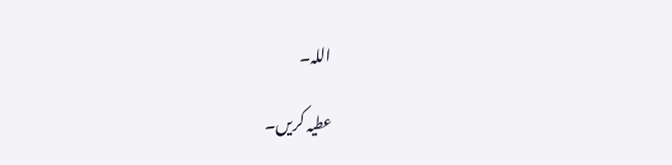اللہ۔

عطیہ کریں۔